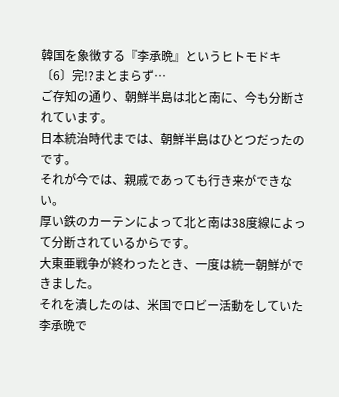韓国を象徴する『李承晩』というヒトモドキ
〔6〕完!?まとまらず…
ご存知の通り、朝鮮半島は北と南に、今も分断されています。
日本統治時代までは、朝鮮半島はひとつだったのです。
それが今では、親戚であっても行き来ができない。
厚い鉄のカーテンによって北と南は38度線によって分断されているからです。
大東亜戦争が終わったとき、一度は統一朝鮮ができました。
それを潰したのは、米国でロビー活動をしていた李承晩で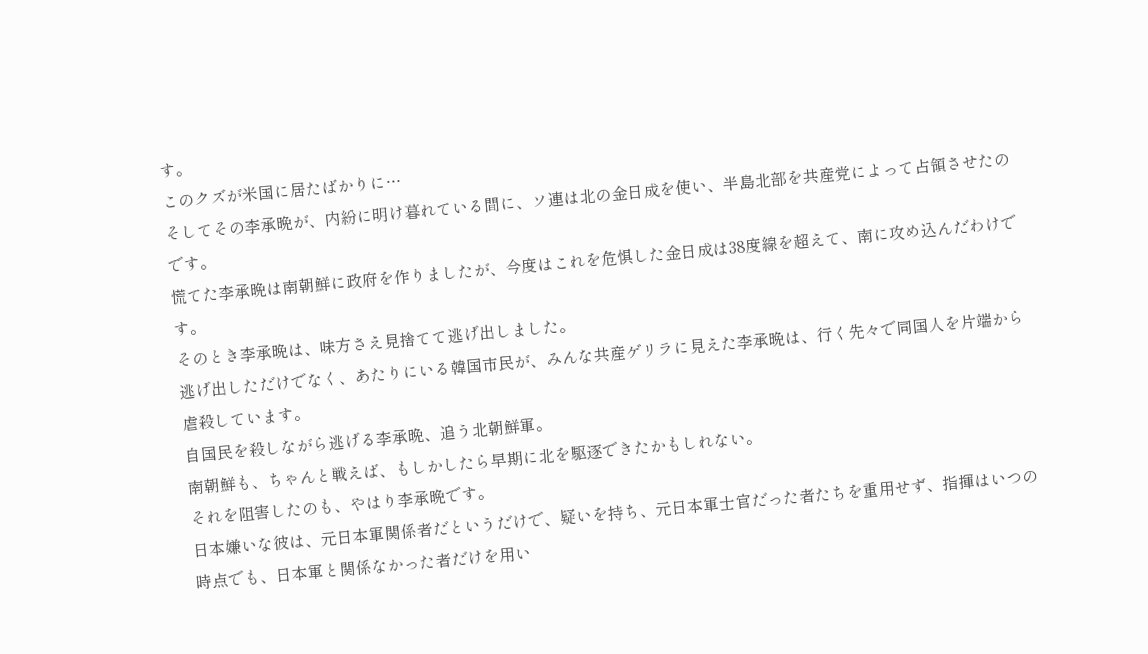す。
このクズが米国に居たばかりに…
そしてその李承晩が、内紛に明け暮れている間に、ソ連は北の金日成を使い、半島北部を共産党によって占領させたのです。
慌てた李承晩は南朝鮮に政府を作りましたが、今度はこれを危惧した金日成は38度線を超えて、南に攻め込んだわけです。
そのとき李承晩は、味方さえ見捨てて逃げ出しました。
逃げ出しただけでなく、あたりにいる韓国市民が、みんな共産ゲリラに見えた李承晩は、行く先々で同国人を片端から虐殺しています。
自国民を殺しながら逃げる李承晩、追う北朝鮮軍。
南朝鮮も、ちゃんと戦えば、もしかしたら早期に北を駆逐できたかもしれない。
それを阻害したのも、やはり李承晩です。
日本嫌いな彼は、元日本軍関係者だというだけで、疑いを持ち、元日本軍士官だった者たちを重用せず、指揮はいつの時点でも、日本軍と関係なかった者だけを用い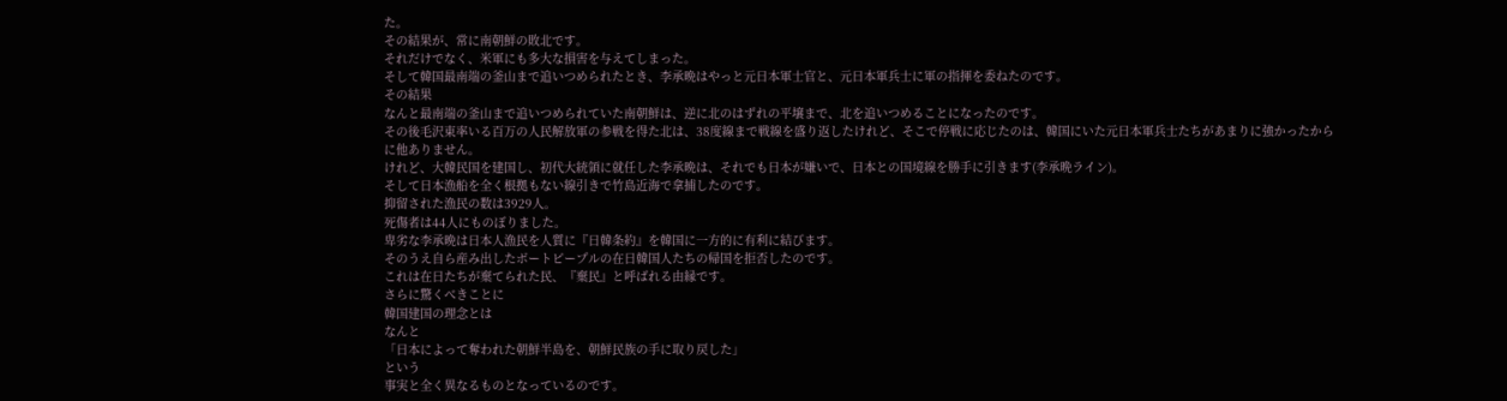た。
その結果が、常に南朝鮮の敗北です。
それだけでなく、米軍にも多大な損害を与えてしまった。
そして韓国最南端の釜山まで追いつめられたとき、李承晩はやっと元日本軍士官と、元日本軍兵士に軍の指揮を委ねたのです。
その結果
なんと最南端の釜山まで追いつめられていた南朝鮮は、逆に北のはずれの平壌まで、北を追いつめることになったのです。
その後毛沢東率いる百万の人民解放軍の参戦を得た北は、38度線まで戦線を盛り返したけれど、そこで停戦に応じたのは、韓国にいた元日本軍兵士たちがあまりに強かったからに他ありません。
けれど、大韓民国を建国し、初代大統領に就任した李承晩は、それでも日本が嫌いで、日本との国境線を勝手に引きます(李承晩ライン)。
そして日本漁船を全く根拠もない線引きで竹島近海で拿捕したのです。
抑留された漁民の数は3929人。
死傷者は44人にものぼりました。
卑劣な李承晩は日本人漁民を人質に『日韓条約』を韓国に一方的に有利に結びます。
そのうえ自ら産み出したボートピープルの在日韓国人たちの帰国を拒否したのです。
これは在日たちが棄てられた民、『棄民』と呼ばれる由縁です。
さらに驚くべきことに
韓国建国の理念とは
なんと
「日本によって奪われた朝鮮半島を、朝鮮民族の手に取り戻した」
という
事実と全く異なるものとなっているのです。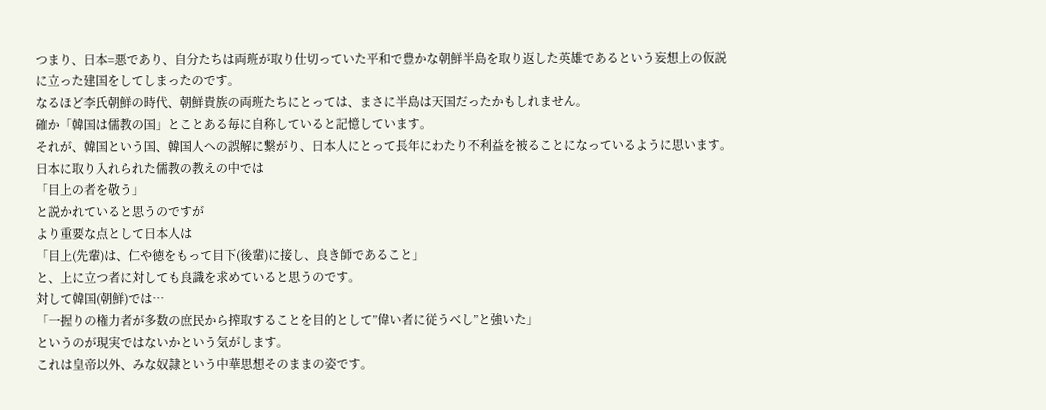つまり、日本=悪であり、自分たちは両班が取り仕切っていた平和で豊かな朝鮮半島を取り返した英雄であるという妄想上の仮説に立った建国をしてしまったのです。
なるほど李氏朝鮮の時代、朝鮮貴族の両班たちにとっては、まさに半島は天国だったかもしれません。
確か「韓国は儒教の国」とことある毎に自称していると記憶しています。
それが、韓国という国、韓国人への誤解に繋がり、日本人にとって長年にわたり不利益を被ることになっているように思います。
日本に取り入れられた儒教の教えの中では
「目上の者を敬う」
と説かれていると思うのですが
より重要な点として日本人は
「目上(先輩)は、仁や徳をもって目下(後輩)に接し、良き師であること」
と、上に立つ者に対しても良識を求めていると思うのです。
対して韓国(朝鮮)では…
「一握りの権力者が多数の庶民から搾取することを目的として”偉い者に従うべし”と強いた」
というのが現実ではないかという気がします。
これは皇帝以外、みな奴隷という中華思想そのままの姿です。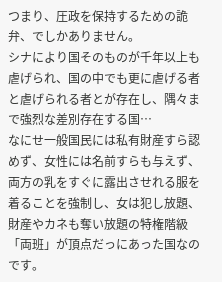つまり、圧政を保持するための詭弁、でしかありません。
シナにより国そのものが千年以上も虐げられ、国の中でも更に虐げる者と虐げられる者とが存在し、隅々まで強烈な差別存在する国…
なにせ一般国民には私有財産すら認めず、女性には名前すらも与えず、両方の乳をすぐに露出させれる服を着ることを強制し、女は犯し放題、財産やカネも奪い放題の特権階級「両班」が頂点だっにあった国なのです。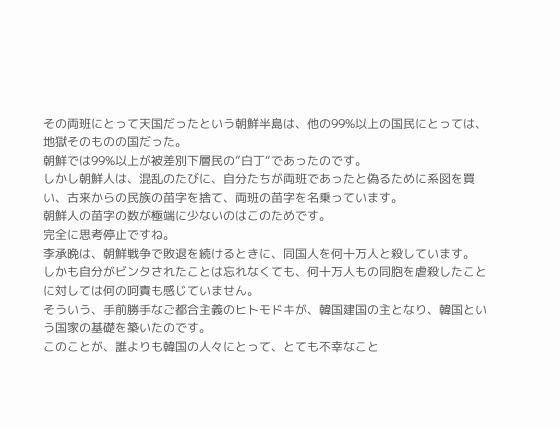その両班にとって天国だったという朝鮮半島は、他の99%以上の国民にとっては、地獄そのものの国だった。
朝鮮では99%以上が被差別下層民の”白丁“であったのです。
しかし朝鮮人は、混乱のたびに、自分たちが両班であったと偽るために系図を買い、古来からの民族の苗字を捨て、両班の苗字を名乗っています。
朝鮮人の苗字の数が極端に少ないのはこのためです。
完全に思考停止ですね。
李承晩は、朝鮮戦争で敗退を続けるときに、同国人を何十万人と殺しています。
しかも自分がビンタされたことは忘れなくても、何十万人もの同胞を虐殺したことに対しては何の呵責も感じていません。
そういう、手前勝手なご都合主義のヒトモドキが、韓国建国の主となり、韓国という国家の基礎を築いたのです。
このことが、誰よりも韓国の人々にとって、とても不幸なこと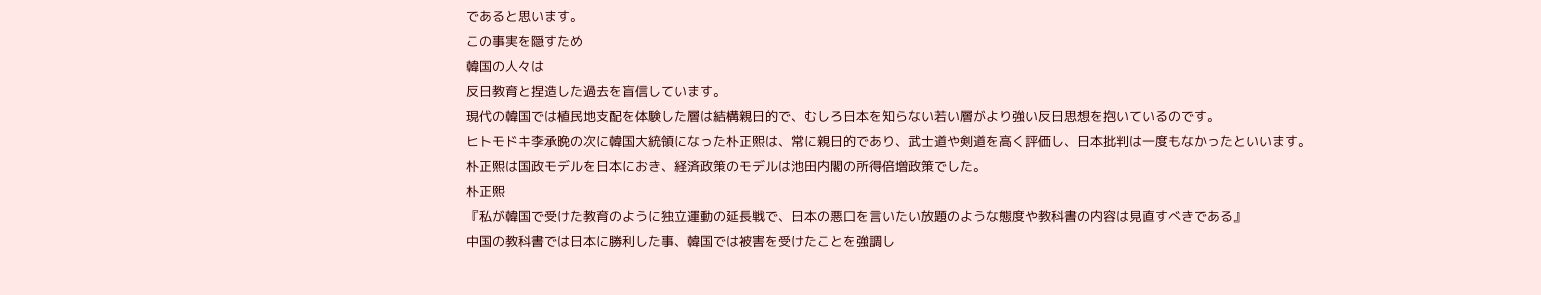であると思います。
この事実を隠すため
韓国の人々は
反日教育と捏造した過去を盲信しています。
現代の韓国では植民地支配を体験した層は結構親日的で、むしろ日本を知らない若い層がより強い反日思想を抱いているのです。
ヒトモドキ李承晩の次に韓国大統領になった朴正熙は、常に親日的であり、武士道や剣道を高く評価し、日本批判は一度もなかったといいます。
朴正熙は国政モデルを日本におき、経済政策のモデルは池田内閣の所得倍増政策でした。
朴正熙
『私が韓国で受けた教育のように独立運動の延長戦で、日本の悪口を言いたい放題のような態度や教科書の内容は見直すべきである』
中国の教科書では日本に勝利した事、韓国では被害を受けたことを強調し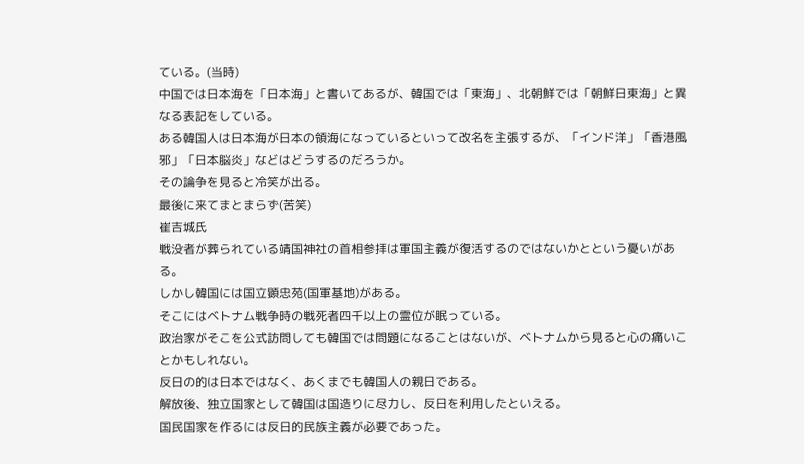ている。(当時)
中国では日本海を「日本海」と書いてあるが、韓国では「東海」、北朝鮮では「朝鮮日東海」と異なる表記をしている。
ある韓国人は日本海が日本の領海になっているといって改名を主張するが、「インド洋」「香港風邪」「日本脳炎」などはどうするのだろうか。
その論争を見ると冷笑が出る。
最後に来てまとまらず(苦笑)
崔吉城氏
戦没者が葬られている靖国神社の首相参拝は軍国主義が復活するのではないかとという憂いがある。
しかし韓国には国立顕忠苑(国軍基地)がある。
そこにはベトナム戦争時の戦死者四千以上の霊位が眠っている。
政治家がそこを公式訪問しても韓国では問題になることはないが、ベトナムから見ると心の痛いことかもしれない。
反日の的は日本ではなく、あくまでも韓国人の親日である。
解放後、独立国家として韓国は国造りに尽力し、反日を利用したといえる。
国民国家を作るには反日的民族主義が必要であった。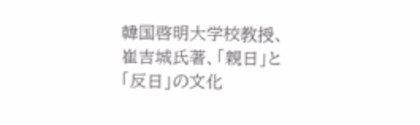韓国啓明大学校教授、崔吉城氏著、「親日」と「反日」の文化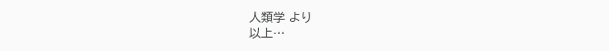人類学 より
以上…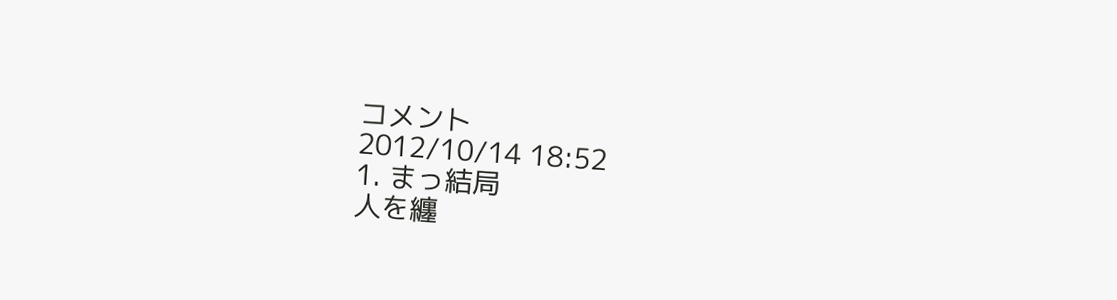コメント
2012/10/14 18:52
1. まっ結局
人を纏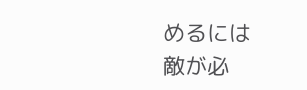めるには
敵が必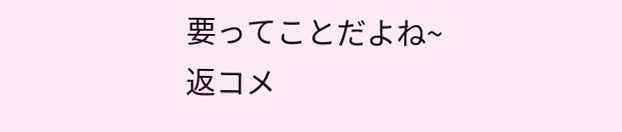要ってことだよね~
返コメ